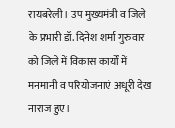रायबरेली। उप मुख्यमंत्री व जिले के प्रभारी डॉ. दिनेश शर्मा गुरुवार को जिले में विकास कार्यों में मनमानी व परियोजनाएं अधूरी देख नाराज हुए।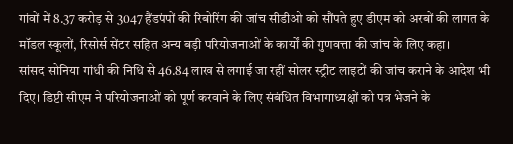गांवों में 8.37 करोड़ से 3047 हैंडपंपों की रिबोरिंग की जांच सीडीओ को सौंपते हुए डीएम को अरबों की लागत के मॉडल स्कूलों, रिसोर्स सेंटर सहित अन्य बड़ी परियोजनाओं के कार्यों की गुणवत्ता की जांच के लिए कहा।
सांसद सोनिया गांधी की निधि से 46.84 लाख से लगाई जा रहीं सोलर स्ट्रीट लाइटों की जांच कराने के आदेश भी दिए। डिप्टी सीएम ने परियोजनाओं को पूर्ण करवाने के लिए संबंधित विभागाध्यक्षों को पत्र भेजने के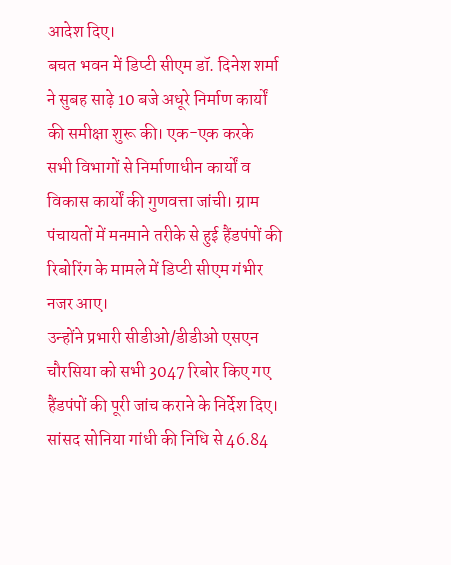आदेश दिए।
बचत भवन में डिप्टी सीएम डॉ. दिनेश शर्मा ने सुबह साढ़े 10 बजे अधूरे निर्माण कार्यों की समीक्षा शुरू की। एक-एक करके सभी विभागों से निर्माणाधीन कार्यों व विकास कार्यों की गुणवत्ता जांची। ग्राम पंचायतों में मनमाने तरीके से हुई हैंडपंपों की रिबोरिंग के मामले में डिप्टी सीएम गंभीर नजर आए।
उन्होंने प्रभारी सीडीओ/डीडीओ एसएन चौरसिया को सभी 3047 रिबोर किए गए हैंडपंपों की पूरी जांच कराने के निर्देश दिए। सांसद सोनिया गांधी की निधि से 46.84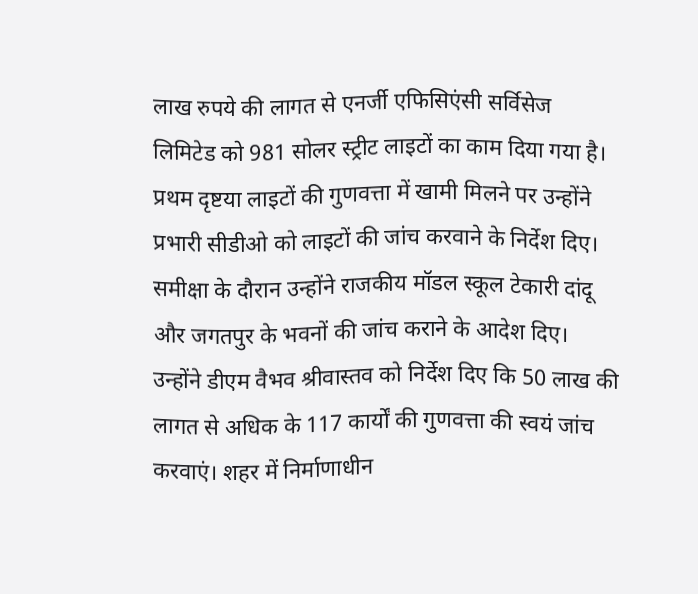लाख रुपये की लागत से एनर्जी एफिसिएंसी सर्विसेज लिमिटेड को 981 सोलर स्ट्रीट लाइटों का काम दिया गया है। प्रथम दृष्टया लाइटों की गुणवत्ता में खामी मिलने पर उन्होंने प्रभारी सीडीओ को लाइटों की जांच करवाने के निर्देश दिए।
समीक्षा के दौरान उन्होंने राजकीय मॉडल स्कूल टेकारी दांदू और जगतपुर के भवनों की जांच कराने के आदेश दिए। उन्होंने डीएम वैभव श्रीवास्तव को निर्देश दिए कि 50 लाख की लागत से अधिक के 117 कार्यों की गुणवत्ता की स्वयं जांच करवाएं। शहर में निर्माणाधीन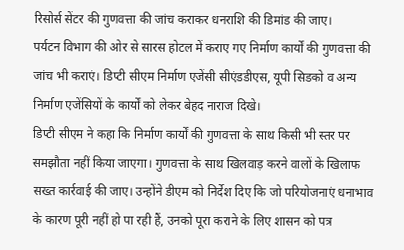रिसोर्स सेंटर की गुणवत्ता की जांच कराकर धनराशि की डिमांड की जाए।
पर्यटन विभाग की ओर से सारस होटल में कराए गए निर्माण कार्यों की गुणवत्ता की जांच भी कराएं। डिप्टी सीएम निर्माण एजेंसी सीएंडडीएस, यूपी सिडको व अन्य निर्माण एजेंसियों के कार्यों को लेकर बेहद नाराज दिखे।
डिप्टी सीएम ने कहा कि निर्माण कार्यों की गुणवत्ता के साथ किसी भी स्तर पर समझौता नहीं किया जाएगा। गुणवत्ता के साथ खिलवाड़ करने वालों के खिलाफ सख्त कार्रवाई की जाए। उन्होंने डीएम को निर्देश दिए कि जो परियोजनाएं धनाभाव के कारण पूरी नहीं हो पा रही हैं, उनको पूरा कराने के लिए शासन को पत्र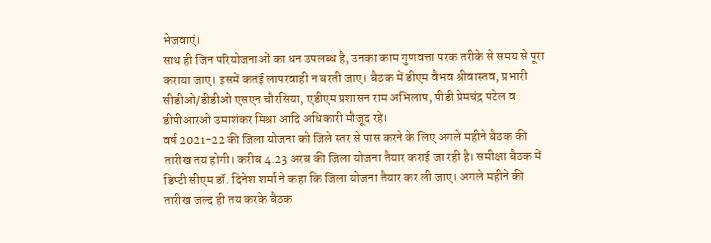भेजवाएं।
साथ ही जिन परियोजनाओं का धन उपलब्ध है, उनका काम गुणवत्ता परक तरीके से समय से पूरा कराया जाए। इसमें कतई लापरवाही न बरती जाए। बैठक में डीएम वैभव श्रीवास्तव, प्रभारी सीडीओ/डीडीओ एसएन चौरसिया, एडीएम प्रशासन राम अभिलाष, पीडी प्रेमचंद्र पटेल व डीपीआरओ उमाशंकर मिश्रा आदि अधिकारी मौजूद रहे।
वर्ष 2021-22 की जिला योजना को जिले स्तर से पास करने के लिए अगले महीने बैठक की तारीख तय होगी। करीब 4.23 अरब की जिला योजना तैयार कराई जा रही है। समीक्षा बैठक में डिप्टी सीएम डॉ. दिनेश शर्मा ने कहा कि जिला योजना तैयार कर ली जाए। अगले महीने की तारीख जल्द ही तय करके बैठक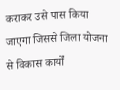कराकर उसे पास किया जाएगा जिससे जिला योजना से विकास कार्यों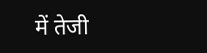में तेजी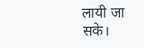लायी जा सके।